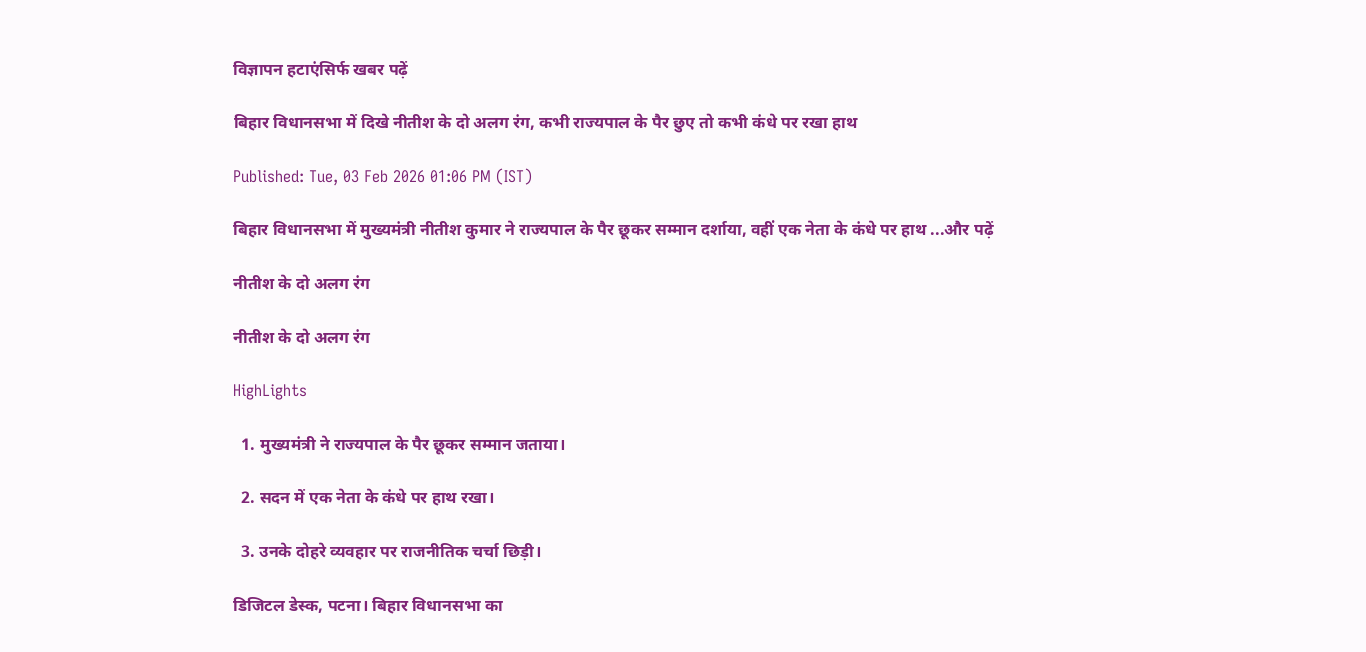विज्ञापन हटाएंसिर्फ खबर पढ़ें

बिहार विधानसभा में दिखे नीतीश के दो अलग रंग, कभी राज्यपाल के पैर छुए तो कभी कंधे पर रखा हाथ

Published: Tue, 03 Feb 2026 01:06 PM (IST)

बिहार विधानसभा में मुख्यमंत्री नीतीश कुमार ने राज्यपाल के पैर छूकर सम्मान दर्शाया, वहीं एक नेता के कंधे पर हाथ ...और पढ़ें

नीतीश के दो अलग रंग

नीतीश के दो अलग रंग

HighLights

  1. मुख्यमंत्री ने राज्यपाल के पैर छूकर सम्मान जताया।

  2. सदन में एक नेता के कंधे पर हाथ रखा।

  3. उनके दोहरे व्यवहार पर राजनीतिक चर्चा छिड़ी।

डिजिटल डेस्क, पटना। बिहार विधानसभा का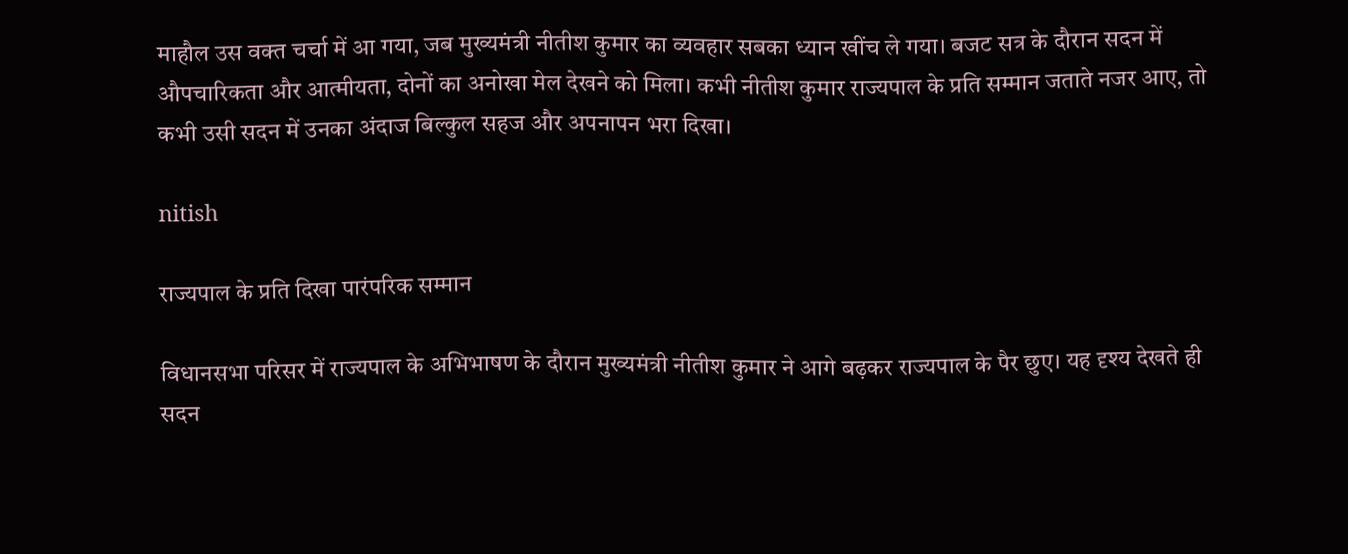माहौल उस वक्त चर्चा में आ गया, जब मुख्यमंत्री नीतीश कुमार का व्यवहार सबका ध्यान खींच ले गया। बजट सत्र के दौरान सदन में औपचारिकता और आत्मीयता, दोनों का अनोखा मेल देखने को मिला। कभी नीतीश कुमार राज्यपाल के प्रति सम्मान जताते नजर आए, तो कभी उसी सदन में उनका अंदाज बिल्कुल सहज और अपनापन भरा दिखा।

nitish

राज्यपाल के प्रति दिखा पारंपरिक सम्मान

विधानसभा परिसर में राज्यपाल के अभिभाषण के दौरान मुख्यमंत्री नीतीश कुमार ने आगे बढ़कर राज्यपाल के पैर छुए। यह दृश्य देखते ही सदन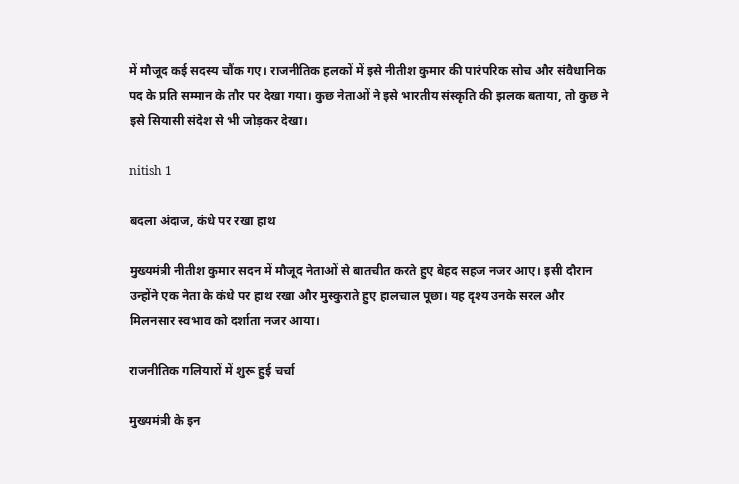में मौजूद कई सदस्य चौंक गए। राजनीतिक हलकों में इसे नीतीश कुमार की पारंपरिक सोच और संवैधानिक पद के प्रति सम्मान के तौर पर देखा गया। कुछ नेताओं ने इसे भारतीय संस्कृति की झलक बताया, तो कुछ ने इसे सियासी संदेश से भी जोड़कर देखा।

nitish 1

बदला अंदाज, कंधे पर रखा हाथ

मुख्यमंत्री नीतीश कुमार सदन में मौजूद नेताओं से बातचीत करते हुए बेहद सहज नजर आए। इसी दौरान उन्होंने एक नेता के कंधे पर हाथ रखा और मुस्कुराते हुए हालचाल पूछा। यह दृश्य उनके सरल और मिलनसार स्वभाव को दर्शाता नजर आया।

राजनीतिक गलियारों में शुरू हुई चर्चा

मुख्यमंत्री के इन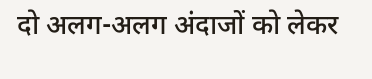दो अलग-अलग अंदाजों को लेकर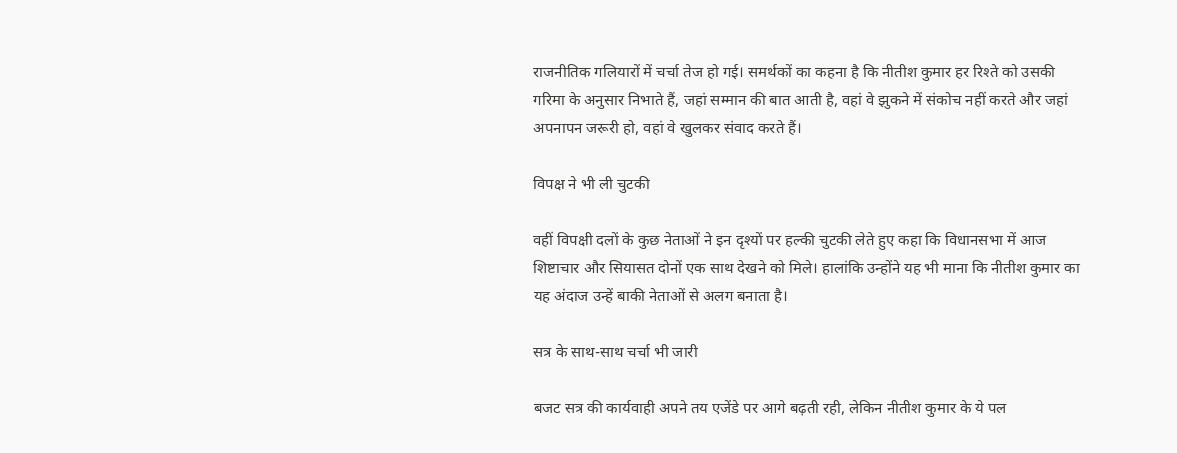राजनीतिक गलियारों में चर्चा तेज हो गई। समर्थकों का कहना है कि नीतीश कुमार हर रिश्ते को उसकी गरिमा के अनुसार निभाते हैं, जहां सम्मान की बात आती है, वहां वे झुकने में संकोच नहीं करते और जहां अपनापन जरूरी हो, वहां वे खुलकर संवाद करते हैं।

विपक्ष ने भी ली चुटकी

वहीं विपक्षी दलों के कुछ नेताओं ने इन दृश्यों पर हल्की चुटकी लेते हुए कहा कि विधानसभा में आज शिष्टाचार और सियासत दोनों एक साथ देखने को मिले। हालांकि उन्होंने यह भी माना कि नीतीश कुमार का यह अंदाज उन्हें बाकी नेताओं से अलग बनाता है।

सत्र के साथ-साथ चर्चा भी जारी

बजट सत्र की कार्यवाही अपने तय एजेंडे पर आगे बढ़ती रही, लेकिन नीतीश कुमार के ये पल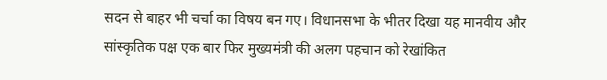सदन से बाहर भी चर्चा का विषय बन गए। विधानसभा के भीतर दिखा यह मानवीय और सांस्कृतिक पक्ष एक बार फिर मुख्यमंत्री की अलग पहचान को रेखांकित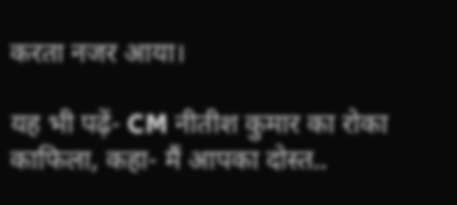करता नजर आया।

यह भी पढ़ें- CM नीतीश कुमार का रोका काफिला, कहा- मैं आपका दोस्त..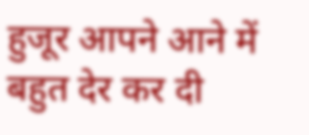हुजूर आपने आने में बहुत देर कर दी